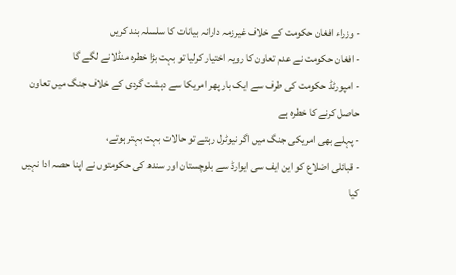- وزراء افغان حکومت کے خلاف غیرزمہ دارانہ بیانات کا سلسلہ بند کریں
- افغان حکومت نے عدم تعاون کا رویہ اختیار کرلیا تو بہت بڑا خطرہ منڈلانے لگے گا
- امپورٹڈ حکومت کی طرف سے ایک بار پھر امریکا سے دہشت گردی کے خلاف جنگ میں تعاون حاصل کرنے کا خطرہ ہے
- پہلے بھی امریکی جنگ میں اگر نیوٹرل رہتے تو حالات بہت بہتر ہوتے،
- قبائلی اضلاع کو این ایف سی ایوارڈ سے بلوچستان اور سندھ کی حکومتوں نے اپنا حصہ ادا نہیں کیا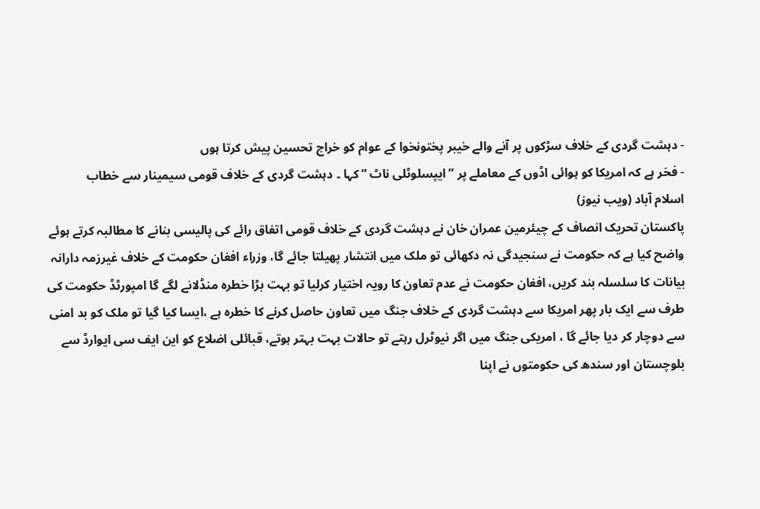- دہشت گردی کے خلاف سڑکوں پر آنے والے خیبر پختونخوا کے عوام کو خراج تحسین پیش کرتا ہوں
- فخر ہے کہ امریکا کو ہوائی اڈوں کے معاملے پر ”ایپسلوٹلی ناٹ ” کہا ۔ دہشت گردی کے خلاف قومی سیمینار سے خطاب
اسلام آباد (ویب نیوز)
پاکستان تحریک انصاف کے چیئرمین عمران خان نے دہشت گردی کے خلاف قومی اتفاق رائے کی پالیسی بنانے کا مطالبہ کرتے ہوئے واضح کیا ہے کہ حکومت نے سنجیدگی نہ دکھائی تو ملک میں انتشار پھیلتا جائے گا، وزراء افغان حکومت کے خلاف غیرزمہ دارانہ بیانات کا سلسلہ بند کریں، افغان حکومت نے عدم تعاون کا رویہ اختیار کرلیا تو بہت بڑا خطرہ منڈلانے لگے گا امپورٹڈ حکومت کی طرف سے ایک بار پھر امریکا سے دہشت گردی کے خلاف جنگ میں تعاون حاصل کرنے کا خطرہ ہے ،ایسا کیا گیا تو ملک کو بد امنی سے دوچار کر دیا جائے گا ، امریکی جنگ میں اگر نیوٹرل رہتے تو حالات بہت بہتر ہوتے، قبائلی اضلاع کو این ایف سی ایوارڈ سے بلوچستان اور سندھ کی حکومتوں نے اپنا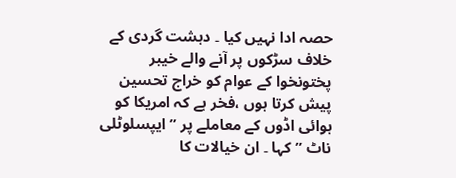حصہ ادا نہیں کیا ۔ دہشت گردی کے خلاف سڑکوں پر آنے والے خیبر پختونخوا کے عوام کو خراج تحسین پیش کرتا ہوں ،فخر ہے کہ امریکا کو ہوائی اڈوں کے معاملے پر ”ایپسلوٹلی ناٹ ” کہا ۔ ان خیالات کا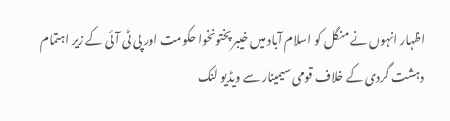اظہار انہوں نے منگل کو اسلام آباد میں خیبر پختونخوا حکومت اور پی ٹی آئی کے زیر اہتمام دہشت گردی کے خلاف قومی سیمینار سے ویڈیو لنک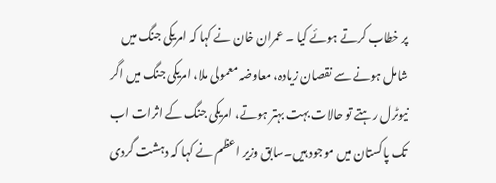پر خطاب کرتے ہوئے کیا ۔ عمران خان نے کہا کہ امریکی جنگ میں شامل ہونے سے نقصان زیادہ، معاوضہ معمولی ملا، امریکی جنگ میں اگر نیوٹرل رہتے تو حالات بہت بہتر ہوتے، امریکی جنگ کے اثرات اب تک پاکستان میں موجود ہیں۔سابق وزیر اعظم نے کہا کہ دہشت گردی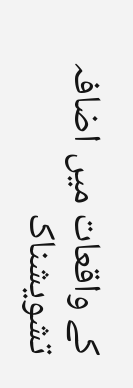کے واقعات میں اضافہ تشویشناک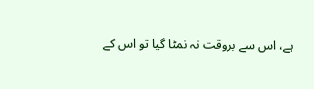ہے، اس سے بروقت نہ نمٹا گیا تو اس کے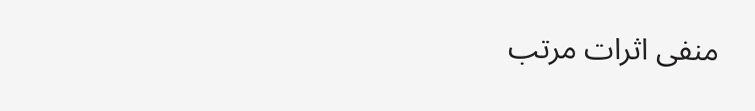منفی اثرات مرتب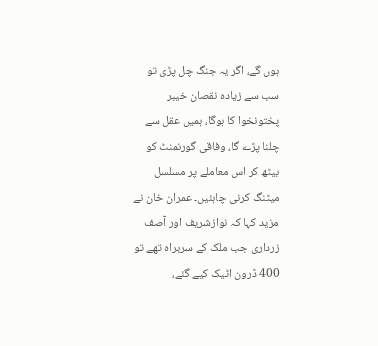ہوں گے، اگر یہ جنگ چل پڑی تو سب سے زیادہ نقصان خیبر پختونخوا کا ہوگا، ہمیں عقل سے چلنا پڑے گا، وفاقی گورنمنٹ کو بیٹھ کر اس معاملے پر مسلسل میٹنگ کرنی چاہئیں۔ عمران خان نے مزید کہا کہ نوازشریف اور آصف زرداری جب ملک کے سربراہ تھے تو 400 ڈرون اٹیک کیے گئے،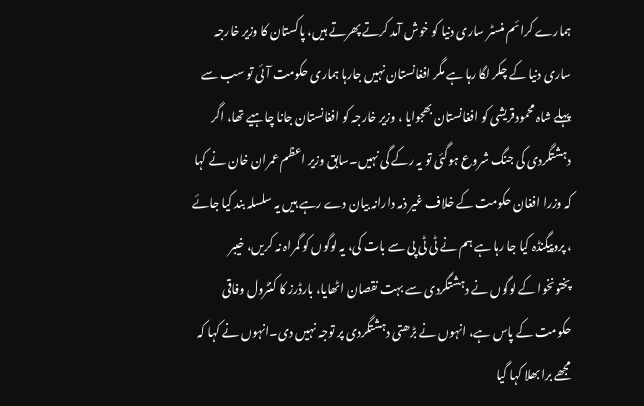ہمارے کرائم منسٹر ساری دنیا کو خوش آمد کرتے پھرتے ہیں، پاکستان کا وزیر خارجہ ساری دنیا کے چکر لگا رہا ہے مگر افغانستان نہیں جارہا ہماری حکومت آئی تو سب سے پہلے شاہ محمودقریشی کو افغانستان بھجوایا ، وزیر خارجہ کو افغانستان جانا چاہیے تھا، اگر دہشتگردی کی جنگ شروع ہوگئی تو یہ رکے گی نہیں۔سابق وزیر اعظم عمران خان نے کہا کہ وزرا افغان حکومت کے خلاف غیر ذمہ دارانہ بیان دے رہے ہیں یہ سلسلہ بند کیا جائے ، پروپیگنڈہ کیا جا رہا ہے ہم نے ٹی ٹی پی سے بات کی، یہ لوگوں کو گمراہ نہ کریں، خیبر پختونخوا کے لوگوں نے دہشتگردی سے بہت نقصان اٹھایا، بارڈرز کا کنٹرول وفاقی حکومت کے پاس ہے، انہوں نے بڑھتی دہشتگردی پر توجہ نہیں دی۔انہوں نے کہا کہ مجھے برا بھلا کہا گیا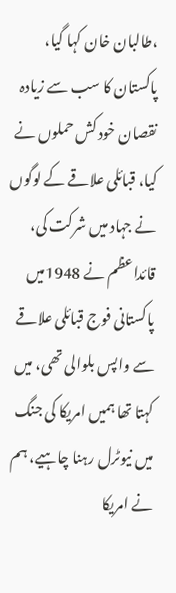،طالبان خان کہا گیا، پاکستان کا سب سے زیادہ نقصان خود کش حملوں نے کیا، قبائلی علاقے کے لوگوں نے جہاد میں شرکت کی، قائداعظم نے 1948میں پاکستانی فوج قبائلی علاقے سے واپس بلوالی تھی، میں کہتا تھا ہمیں امریکا کی جنگ میں نیوٹرل رہنا چاہیے، ہم نے امریکا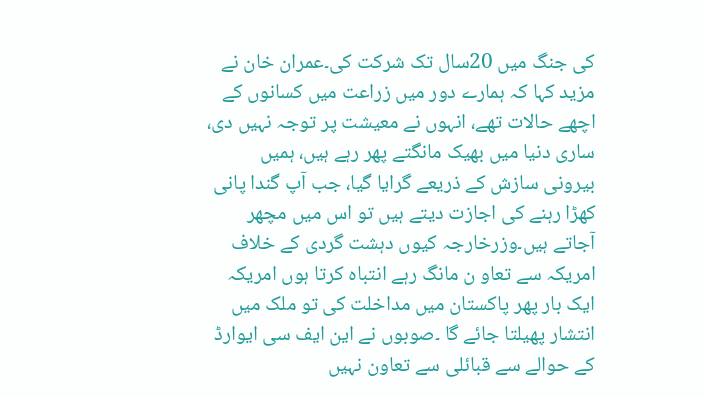کی جنگ میں 20سال تک شرکت کی۔عمران خان نے مزید کہا کہ ہمارے دور میں زراعت میں کسانوں کے اچھے حالات تھے، انہوں نے معیشت پر توجہ نہیں دی، ساری دنیا میں بھیک مانگتے پھر رہے ہیں، ہمیں بیرونی سازش کے ذریعے گرایا گیا، جب آپ گندا پانی کھڑا رہنے کی اجازت دیتے ہیں تو اس میں مچھر آجاتے ہیں۔وزرخارجہ کیوں دہشت گردی کے خلاف امریکہ سے تعاو ن مانگ رہے انتباہ کرتا ہوں امریکہ ایک بار پھر پاکستان میں مداخلت کی تو ملک میں انتشار پھیلتا جائے گا ۔صوبوں نے این ایف سی ایوارڈ کے حوالے سے قبائلی سے تعاون نہیں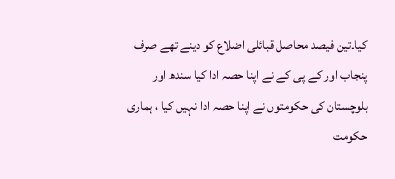کیا۔تین فیصد محاصل قبائلی اضلاع کو دینے تھے صرف پنجاب اور کے پی کے نے اپنا حصہ ادا کیا سندھ اور بلوچستان کی حکومتوں نے اپنا حصہ ادا نہیں کیا ، ہماری حکومت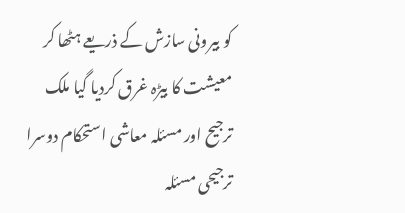کو بیرونی سازش کے ذریعے ہٹھا کر معیشت کا بیڑہ غرق کردیا گیا ملک ترجیح اور مسئلہ معاشی استحکام دوسرا ترجیحی مسئلہ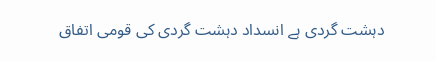دہشت گردی ہے انسداد دہشت گردی کی قومی اتفاق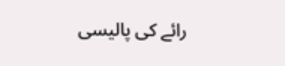رائے کی پالیسی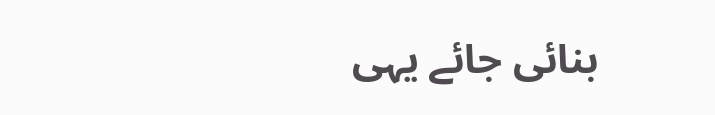بنائی جائے یہی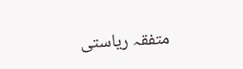متفقہ ریاستی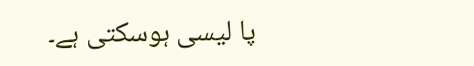پا لیسی ہوسکتی ہے۔